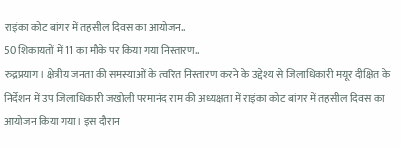राइंका कोट बांगर में तहसील दिवस का आयोजन..
50 शिकायतों में 11 का मौके पर किया गया निस्तारण..
रुद्रप्रयाग। क्षेत्रीय जनता की समस्याओं के त्वरित निस्तारण करने के उद्देश्य से जिलाधिकारी मयूर दीक्षित के निर्देशन में उप जिलाधिकारी जखोली परमानंद राम की अध्यक्षता में राइंका कोट बांगर में तहसील दिवस का आयोजन किया गया। इस दौरान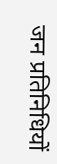जन प्रतिनिधियों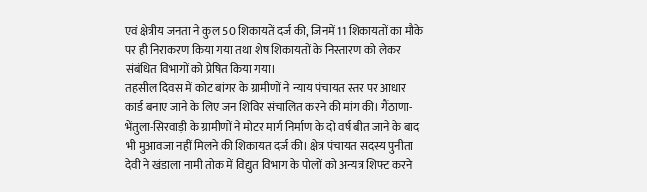एवं क्षेत्रीय जनता ने कुल 50 शिकायतें दर्ज की, जिनमें 11 शिकायतों का मौके पर ही निराकरण किया गया तथा शेष शिकायतों के निस्तारण को लेकर संबंधित विभागों को प्रेषित किया गया।
तहसील दिवस में कोट बांगर के ग्रामीणों ने न्याय पंचायत स्तर पर आधार कार्ड बनाए जाने के लिए जन शिविर संचालित करने की मांग की। गैंठाणा-भेंतुला-सिरवाड़ी के ग्रामीणों ने मोटर मार्ग निर्माण के दो वर्ष बीत जाने के बाद भी मुआवजा नहीं मिलने की शिकायत दर्ज की। क्षेत्र पंचायत सदस्य पुनीता देवी ने खंडाला नामी तोक में विद्युत विभाग के पोलों को अन्यत्र शिफ्ट करने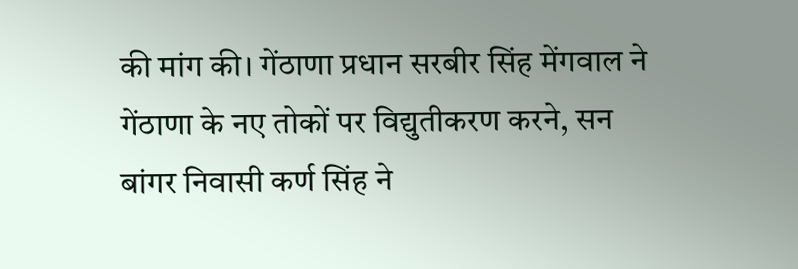की मांग की। गेंठाणा प्रधान सरबीर सिंह मेंगवाल ने गेंठाणा के नए तोकों पर विद्युतीकरण करने, सन बांगर निवासी कर्ण सिंह ने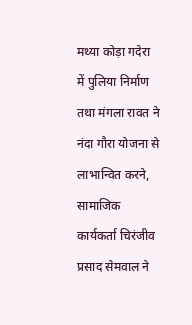मथ्या कोड़ा गदेरा में पुलिया निर्माण तथा मंगला रावत ने नंदा गौरा योजना से लाभान्वित करने, सामाजिक कार्यकर्ता चिरंजीव प्रसाद सेमवाल ने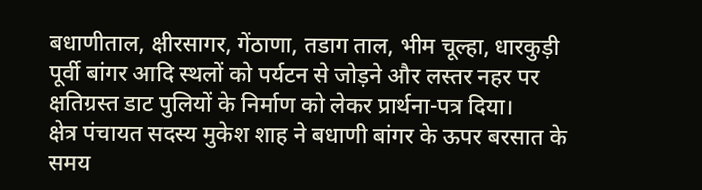बधाणीताल, क्षीरसागर, गेंठाणा, तडाग ताल, भीम चूल्हा, धारकुड़ी पूर्वी बांगर आदि स्थलों को पर्यटन से जोड़ने और लस्तर नहर पर क्षतिग्रस्त डाट पुलियों के निर्माण को लेकर प्रार्थना-पत्र दिया।
क्षेत्र पंचायत सदस्य मुकेश शाह ने बधाणी बांगर के ऊपर बरसात के समय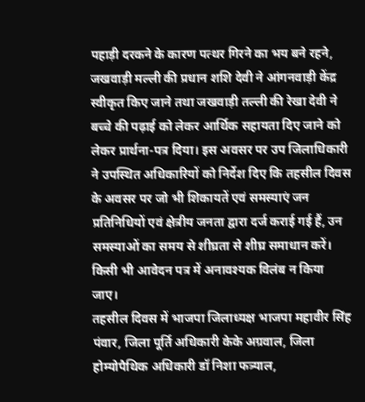पहाड़ी दरकने के कारण पत्थर गिरने का भय बने रहने, जखवाड़ी मल्ली की प्रधान शशि देवी ने आंगनवाड़ी केंद्र स्वीकृत किए जाने तथा जखवाड़ी तल्ली की रेखा देवी ने बच्चे की पढ़ाई को लेकर आर्थिक सहायता दिए जाने को लेकर प्रार्थना-पत्र दिया। इस अवसर पर उप जिलाधिकारी ने उपस्थित अधिकारियों को निर्देश दिए कि तहसील दिवस के अवसर पर जो भी शिकायतें एवं समस्याएं जन प्रतिनिधियों एवं क्षेत्रीय जनता द्वारा दर्ज कराई गई हैं, उन समस्याओं का समय से शीघ्रता से शीघ्र समाधान करें। किसी भी आवेदन पत्र में अनावश्यक विलंब न किया जाए।
तहसील दिवस में भाजपा जिलाध्यक्ष भाजपा महावीर सिंह पंवार, जिला पूर्ति अधिकारी केके अग्रवाल, जिला होम्योपैथिक अधिकारी डॉ निशा फत्र्याल,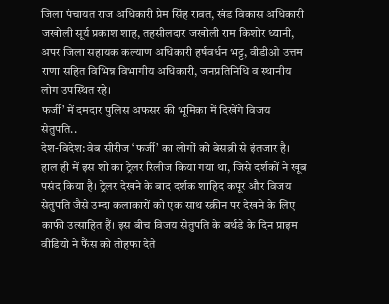जिला पंचायत राज अधिकारी प्रेम सिंह रावत, खंड विकास अधिकारी जखोली सूर्य प्रकाश शाह, तहसीलदार जखोली राम किशोर ध्यानी, अपर जिला सहायक कल्याण अधिकारी हर्षवर्धन भट्ट, वीडीओ उत्तम राणा सहित विभिन्न विभागीय अधिकारी, जनप्रतिनिधि व स्थानीय लोग उपस्थित रहे।
फर्जी’ में दमदार पुलिस अफसर की भूमिका में दिखेंगे विजय सेतुपति..
देश-विदेश: वेब सीरीज ‘फर्जी’ का लोगों को बेसब्री से इंतजार है। हाल ही में इस शो का ट्रेलर रिलीज किया गया था, जिसे दर्शकों ने खूब पसंद किया है। ट्रेलर देखने के बाद दर्शक शाहिद कपूर और विजय सेतुपति जैसे उम्दा कलाकारों को एक साथ स्क्रीन पर देखने के लिए काफी उत्साहित हैं। इस बीच विजय सेतुपति के बर्थडे के दिन प्राइम वीडियो ने फैंस को तोहफा देते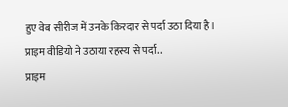हुए वेब सीरीज में उनके किरदार से पर्दा उठा दिया है।
प्राइम वीडियो ने उठाया रहस्य से पर्दा..
प्राइम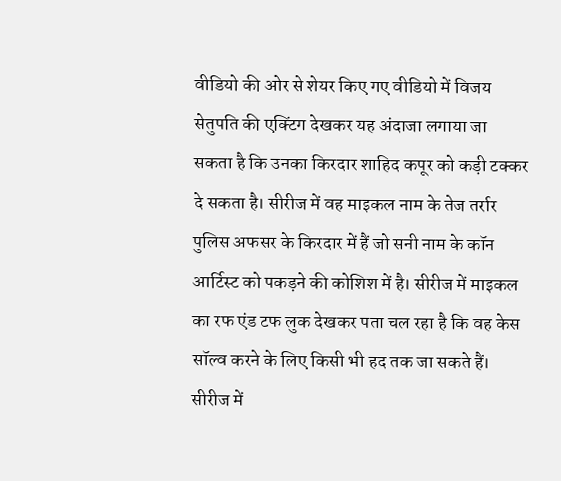वीडियो की ओर से शेयर किए गए वीडियो में विजय सेतुपति की एक्टिंग देखकर यह अंदाजा लगाया जा सकता है कि उनका किरदार शाहिद कपूर को कड़ी टक्कर दे सकता है। सीरीज में वह माइकल नाम के तेज तर्रार पुलिस अफसर के किरदार में हैं जो सनी नाम के कॉन आर्टिस्ट को पकड़ने की कोशिश में है। सीरीज में माइकल का रफ एंड टफ लुक देखकर पता चल रहा है कि वह केस सॉल्व करने के लिए किसी भी हद तक जा सकते हैं। सीरीज में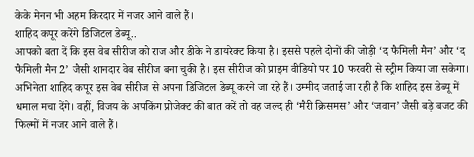केके मेनन भी अहम किरदार में नजर आने वाले हैं।
शाहिद कपूर करेंगे डिजिटल डेब्यू..
आपको बता दें कि इस वेब सीरीज को राज और डीके ने डायरेक्ट किया है। इससे पहले दोनों की जोड़ी ‘द फैमिली मैन’ और ‘द फैमिली मैन 2’ जैसी शानदार वेब सीरीज बना चुकी है। इस सीरीज को प्राइम वीडियो पर 10 फरवरी से स्ट्रीम किया जा सकेगा। अभिनेता शाहिद कपूर इस वेब सीरीज से अपना डिजिटल डेब्यू करने जा रहे हैं। उम्मीद जताई जा रही है कि शाहिद इस डेब्यू में धमाल मचा देंगे। वहीं, विजय के अपकिंग प्रोजेक्ट की बात करें तो वह जल्द ही ‘मैरी क्रिसमस’ और ‘जवान’ जैसी बड़े बजट की फिल्मों में नजर आने वाले हैं।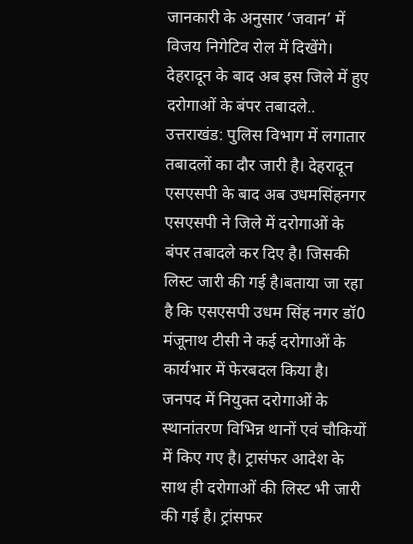जानकारी के अनुसार ‘जवान’ में विजय निगेटिव रोल में दिखेंगे।
देहरादून के बाद अब इस जिले में हुए दरोगाओं के बंपर तबादले..
उत्तराखंड: पुलिस विभाग में लगातार तबादलों का दौर जारी है। देहरादून एसएसपी के बाद अब उधमसिंहनगर एसएसपी ने जिले में दरोगाओं के बंपर तबादले कर दिए है। जिसकी लिस्ट जारी की गई है।बताया जा रहा है कि एसएसपी उधम सिंह नगर डॉ0 मंजूनाथ टीसी ने कई दरोगाओं के कार्यभार में फेरबदल किया है। जनपद में नियुक्त दरोगाओं के स्थानांतरण विभिन्न थानों एवं चौकियों में किए गए है। ट्रासंफर आदेश के साथ ही दरोगाओं की लिस्ट भी जारी की गई है। ट्रांसफर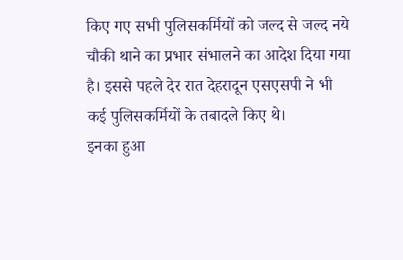किए गए सभी पुलिसकर्मियों को जल्द से जल्द नये चौकी थाने का प्रभार संभालने का आदेश दिया गया है। इससे पहले देर रात देहरादून एसएसपी ने भी कई पुलिसकर्मियों के तबादले किए थे।
इनका हुआ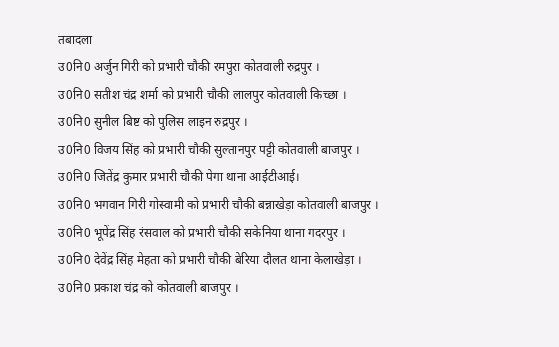तबादला
उ0नि0 अर्जुन गिरी को प्रभारी चौकी रमपुरा कोतवाली रुद्रपुर ।
उ0नि0 सतीश चंद्र शर्मा को प्रभारी चौकी लालपुर कोतवाली किच्छा ।
उ0नि0 सुनील बिष्ट को पुलिस लाइन रुद्रपुर ।
उ0नि0 विजय सिंह को प्रभारी चौकी सुल्तानपुर पट्टी कोतवाली बाजपुर ।
उ0नि0 जितेंद्र कुमार प्रभारी चौकी पेगा थाना आईटीआई।
उ0नि0 भगवान गिरी गोस्वामी को प्रभारी चौकी बन्नाखेड़ा कोतवाली बाजपुर ।
उ0नि0 भूपेंद्र सिंह रंसवाल को प्रभारी चौकी सकेनिया थाना गदरपुर ।
उ0नि0 देवेंद्र सिंह मेहता को प्रभारी चौकी बेरिया दौलत थाना केलाखेड़ा ।
उ0नि0 प्रकाश चंद्र को कोतवाली बाजपुर ।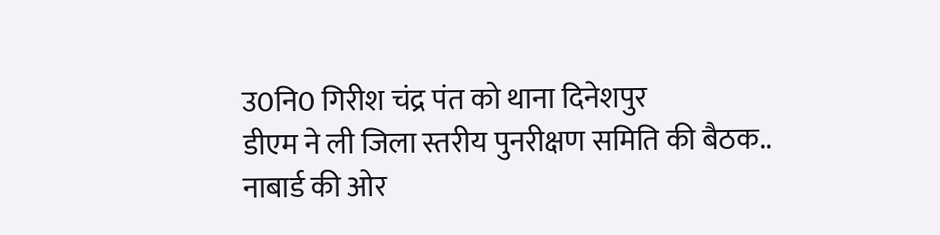उ0नि0 गिरीश चंद्र पंत को थाना दिनेशपुर
डीएम ने ली जिला स्तरीय पुनरीक्षण समिति की बैठक..
नाबार्ड की ओर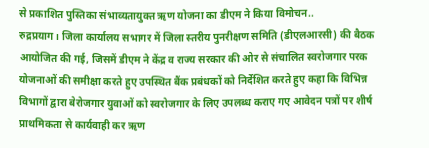से प्रकाशित पुस्तिका संभाव्यतायुक्त ऋण योजना का डीएम ने किया विमोचन..
रुद्रप्रयाग। जिला कार्यालय सभागर में जिला स्तरीय पुनरीक्षण समिति (डीएलआरसी) की बैठक आयोजित की गई, जिसमें डीएम ने केंद्र व राज्य सरकार की ओर से संचालित स्वरोजगार परक योजनाओं की समीक्षा करते हुए उपस्थित बैंक प्रबंधकों को निर्देशित करते हुए कहा कि विभिन्न विभागों द्वारा बेरोजगार युवाओं को स्वरोजगार के लिए उपलब्ध कराए गए आवेदन पत्रों पर शीर्ष प्राथमिकता से कार्यवाही कर ऋण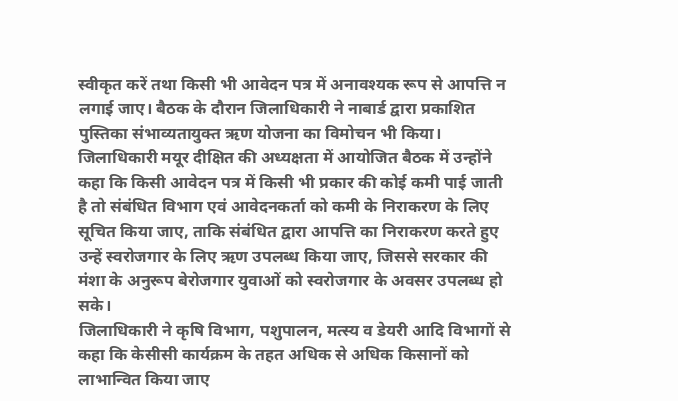स्वीकृत करें तथा किसी भी आवेदन पत्र में अनावश्यक रूप से आपत्ति न लगाई जाए। बैठक के दौरान जिलाधिकारी ने नाबार्ड द्वारा प्रकाशित पुस्तिका संभाव्यतायुक्त ऋण योजना का विमोचन भी किया।
जिलाधिकारी मयूर दीक्षित की अध्यक्षता में आयोजित बैठक में उन्होंने कहा कि किसी आवेदन पत्र में किसी भी प्रकार की कोई कमी पाई जाती है तो संबंधित विभाग एवं आवेदनकर्ता को कमी के निराकरण के लिए सूचित किया जाए, ताकि संबंधित द्वारा आपत्ति का निराकरण करते हुए उन्हें स्वरोजगार के लिए ऋण उपलब्ध किया जाए, जिससे सरकार की मंशा के अनुरूप बेरोजगार युवाओं को स्वरोजगार के अवसर उपलब्ध हो सके।
जिलाधिकारी ने कृषि विभाग, पशुपालन, मत्स्य व डेयरी आदि विभागों से कहा कि केसीसी कार्यक्रम के तहत अधिक से अधिक किसानों को लाभान्वित किया जाए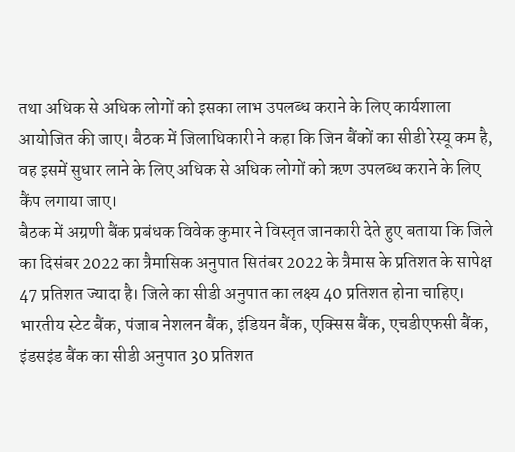तथा अधिक से अधिक लोगों को इसका लाभ उपलब्ध कराने के लिए कार्यशाला आयोजित की जाए। बैठक में जिलाधिकारी ने कहा कि जिन बैंकों का सीडी रेस्यू कम है, वह इसमें सुधार लाने के लिए अधिक से अधिक लोगों को ऋण उपलब्ध कराने के लिए कैंप लगाया जाए।
बैठक में अग्रणी बैंक प्रबंधक विवेक कुमार ने विस्तृत जानकारी देते हुए बताया कि जिले का दिसंबर 2022 का त्रैमासिक अनुपात सितंबर 2022 के त्रैमास के प्रतिशत के सापेक्ष 47 प्रतिशत ज्यादा है। जिले का सीडी अनुपात का लक्ष्य 40 प्रतिशत होना चाहिए। भारतीय स्टेट बैंक, पंजाब नेशलन बैंक, इंडियन बैंक, एक्सिस बैंक, एचडीएफसी बैंक, इंडसइंड बैंक का सीडी अनुपात 30 प्रतिशत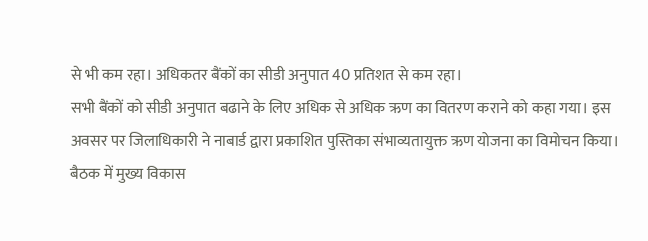से भी कम रहा। अधिकतर बैंकों का सीडी अनुपात 40 प्रतिशत से कम रहा।
सभी बैंकों को सीडी अनुपात बढाने के लिए अधिक से अधिक ऋण का वितरण कराने को कहा गया। इस अवसर पर जिलाधिकारी ने नाबार्ड द्वारा प्रकाशित पुस्तिका संभाव्यतायुक्त ऋण योजना का विमोचन किया। बैठक में मुख्य विकास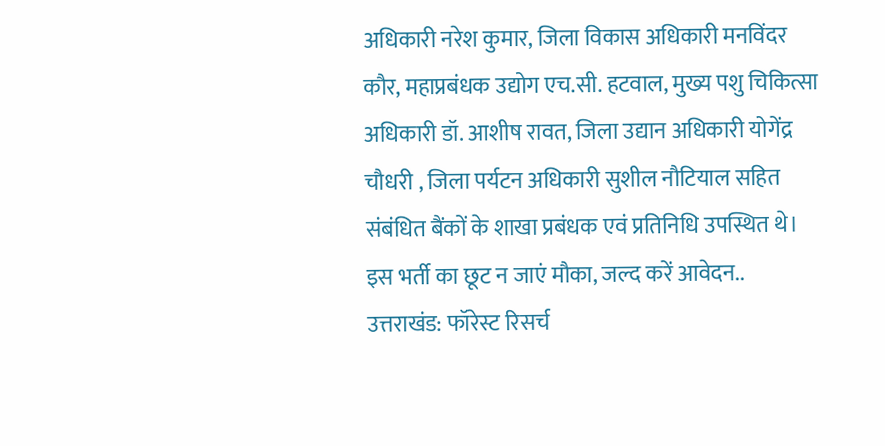अधिकारी नरेश कुमार, जिला विकास अधिकारी मनविंदर कौर, महाप्रबंधक उद्योग एच.सी. हटवाल, मुख्य पशु चिकित्सा अधिकारी डॉ. आशीष रावत, जिला उद्यान अधिकारी योगेंद्र चौधरी , जिला पर्यटन अधिकारी सुशील नौटियाल सहित संबंधित बैंकों के शाखा प्रबंधक एवं प्रतिनिधि उपस्थित थे।
इस भर्ती का छूट न जाएं मौका, जल्द करें आवेदन..
उत्तराखंड: फॉरेस्ट रिसर्च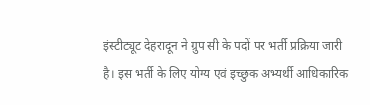इंस्टीट्यूट देहरादून ने ग्रुप सी के पदों पर भर्ती प्रक्रिया जारी है। इस भर्ती के लिए योग्य एवं इच्छुक अभ्यर्थी आधिकारिक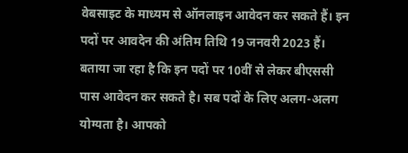वेबसाइट के माध्यम से ऑनलाइन आवेदन कर सकते हैं। इन पदों पर आवदेन की अंतिम तिथि 19 जनवरी 2023 हैं। बताया जा रहा है कि इन पदों पर 10वीं से लेकर बीएससी पास आवेदन कर सकते है। सब पदों के लिए अलग-अलग योग्यता है। आपको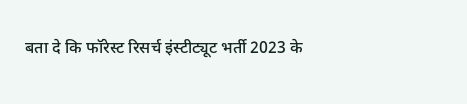बता दे कि फॉरेस्ट रिसर्च इंस्टीट्यूट भर्ती 2023 के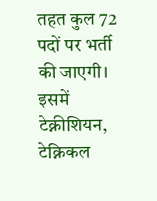तहत कुल 72 पदों पर भर्ती की जाएगी। इसमें टेक्नीशियन, टेक्निकल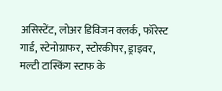असिस्टेंट, लोअर डिविजन क्लर्क, फॉरेस्ट गार्ड, स्टेनोग्राफर, स्टोरकीपर, ड्राइवर, मल्टी टास्किंग स्टाफ के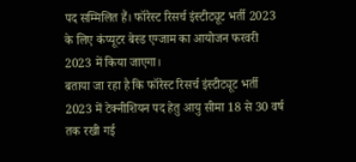पद सम्मिलित हैं। फॉरेस्ट रिसर्च इंस्टीट्यूट भर्ती 2023 के लिए कंप्यूटर बेस्ड एग्जाम का आयोजन फरवरी 2023 में किया जाएगा।
बताया जा रहा है कि फॉरेस्ट रिसर्च इंस्टीट्यूट भर्ती 2023 में टेक्नीशियन पद हेतु आयु सीमा 18 से 30 वर्ष तक रखी गई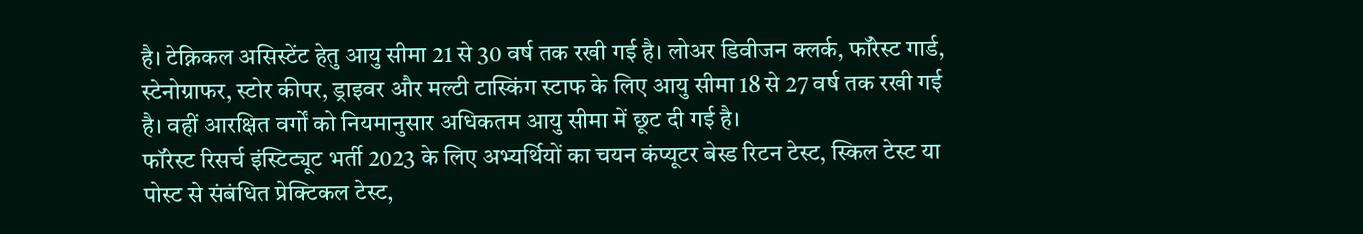है। टेक्निकल असिस्टेंट हेतु आयु सीमा 21 से 30 वर्ष तक रखी गई है। लोअर डिवीजन क्लर्क, फॉरेस्ट गार्ड, स्टेनोग्राफर, स्टोर कीपर, ड्राइवर और मल्टी टास्किंग स्टाफ के लिए आयु सीमा 18 से 27 वर्ष तक रखी गई है। वहीं आरक्षित वर्गों को नियमानुसार अधिकतम आयु सीमा में छूट दी गई है।
फॉरेस्ट रिसर्च इंस्टिट्यूट भर्ती 2023 के लिए अभ्यर्थियों का चयन कंप्यूटर बेस्ड रिटन टेस्ट, स्किल टेस्ट या पोस्ट से संबंधित प्रेक्टिकल टेस्ट,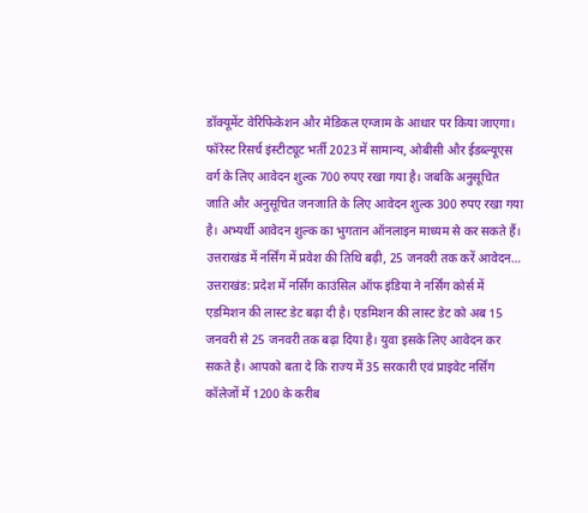डॉक्यूमेंट वेरिफिकेशन और मेडिकल एग्जाम के आधार पर किया जाएगा। फॉरेस्ट रिसर्च इंस्टीट्यूट भर्ती 2023 में सामान्य, ओबीसी और ईडब्ल्यूएस वर्ग के लिए आवेदन शुल्क 700 रुपए रखा गया है। जबकि अनुसूचित जाति और अनुसूचित जनजाति के लिए आवेदन शुल्क 300 रुपए रखा गया है। अभ्यर्थी आवेदन शुल्क का भुगतान ऑनलाइन माध्यम से कर सकते हैं।
उत्तराखंड में नर्सिंग में प्रवेश की तिथि बढ़ी, 25 जनवरी तक करें आवेदन…
उत्तराखंड: प्रदेश में नर्सिंग काउंसिल ऑफ इंडिया ने नर्सिंग कोर्स में एडमिशन की लास्ट डेट बढ़ा दी है। एडमिशन की लास्ट डेट को अब 15 जनवरी से 25 जनवरी तक बढ़ा दिया है। युवा इसके लिए आवेदन कर सकते है। आपको बता दे कि राज्य में 35 सरकारी एवं प्राइवेट नर्सिंग कॉलेजों में 1200 के करीब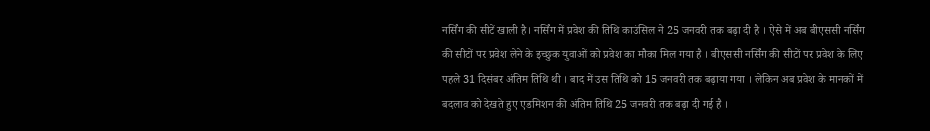नर्सिंग की सीटें खाली है। नर्सिंग में प्रवेश की तिथि काउंसिल ने 25 जनवरी तक बढ़ा दी है । ऐसे में अब बीएससी नर्सिंग की सीटों पर प्रवेश लेने के इच्छुक युवाओं को प्रवेश का मौका मिल गया है । बीएससी नर्सिंग की सीटों पर प्रवेश के लिए पहले 31 दिसंबर अंतिम तिथि थी । बाद में उस तिथि को 15 जनवरी तक बढ़ाया गया । लेकिन अब प्रवेश के मानकों में बदलाव को देखते हुए एडमिशन की अंतिम तिथि 25 जनवरी तक बढ़ा दी गई है ।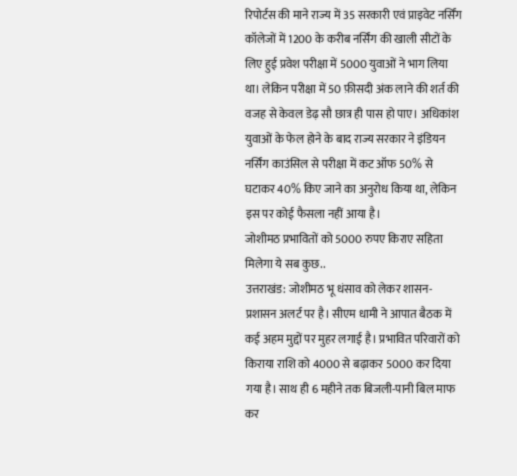रिपोर्टस की माने राज्य में 35 सरकारी एवं प्राइवेट नर्सिंग कॉलेजों में 1200 के करीब नर्सिंग की खाली सीटों के लिए हुई प्रवेश परीक्षा में 5000 युवाओं ने भाग लिया था। लेकिन परीक्षा में 50 फ़ीसदी अंक लाने की शर्त की वजह से केवल डेढ़ सौ छात्र ही पास हो पाए। अधिकांश युवाओं के फेल होने के बाद राज्य सरकार ने इंडियन नर्सिंग काउंसिल से परीक्षा में कट ऑफ 50% से घटाकर 40% किए जाने का अनुरोध किया था, लेकिन इस पर कोई फैसला नहीं आया है।
जोशीमठ प्रभावितों को 5000 रुपए किराए सहिता मिलेगा ये सब कुछ..
उत्तराखंड: जोशीमठ भू धंसाव को लेकर शासन-प्रशासन अलर्ट पर है। सीएम धामी ने आपात बैठक में कई अहम मुद्दों पर मुहर लगाई है। प्रभावित परिवारों को किराया राशि को 4000 से बढ़ाकर 5000 कर दिया गया है। साथ ही 6 महीने तक बिजली-पानी बिल माफ कर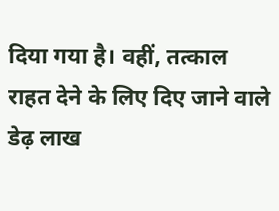दिया गया है। वहीं, तत्काल राहत देने के लिए दिए जाने वाले डेढ़ लाख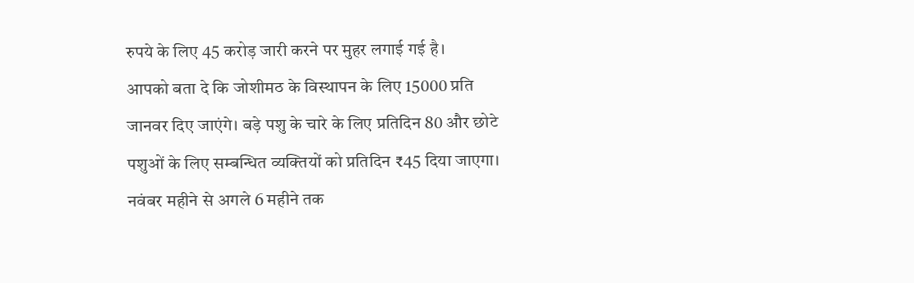रुपये के लिए 45 करोड़ जारी करने पर मुहर लगाई गई है।
आपको बता दे कि जोशीमठ के विस्थापन के लिए 15000 प्रति जानवर दिए जाएंगे। बड़े पशु के चारे के लिए प्रतिदिन 80 और छोटे पशुओं के लिए सम्बन्धित व्यक्तियों को प्रतिदिन ₹45 दिया जाएगा। नवंबर महीने से अगले 6 महीने तक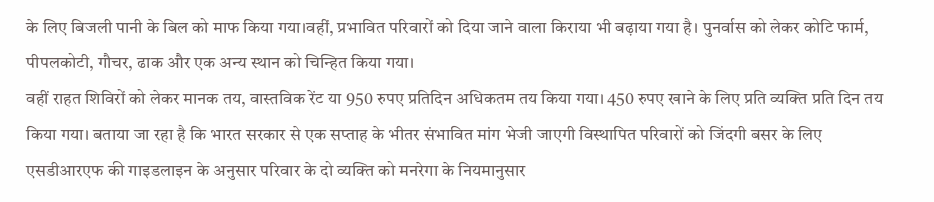के लिए बिजली पानी के बिल को माफ किया गया।वहीं, प्रभावित परिवारों को दिया जाने वाला किराया भी बढ़ाया गया है। पुनर्वास को लेकर कोटि फार्म, पीपलकोटी, गौचर, ढाक और एक अन्य स्थान को चिन्हित किया गया।
वहीं राहत शिविरों को लेकर मानक तय, वास्तविक रेंट या 950 रुपए प्रतिदिन अधिकतम तय किया गया। 450 रुपए खाने के लिए प्रति व्यक्ति प्रति दिन तय किया गया। बताया जा रहा है कि भारत सरकार से एक सप्ताह के भीतर संभावित मांग भेजी जाएगी विस्थापित परिवारों को जिंदगी बसर के लिए एसडीआरएफ की गाइडलाइन के अनुसार परिवार के दो व्यक्ति को मनरेगा के नियमानुसार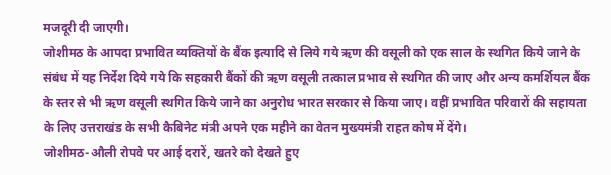मजदूरी दी जाएगी।
जोशीमठ के आपदा प्रभावित व्यक्तियों के बैंक इत्यादि से लिये गये ऋण की वसूली को एक साल के स्थगित किये जाने के संबंध में यह निर्देश दिये गये कि सहकारी बैंकों की ऋण वसूली तत्काल प्रभाव से स्थगित की जाए और अन्य कमर्शियल बैंक के स्तर से भी ऋण वसूली स्थगित किये जाने का अनुरोध भारत सरकार से किया जाए। वहीं प्रभावित परिवारों की सहायता के लिए उत्तराखंड के सभी कैबिनेट मंत्री अपने एक महीने का वेतन मुख्यमंत्री राहत कोष में देंगे।
जोशीमठ-औली रोपवे पर आई दरारें, खतरे को देखते हुए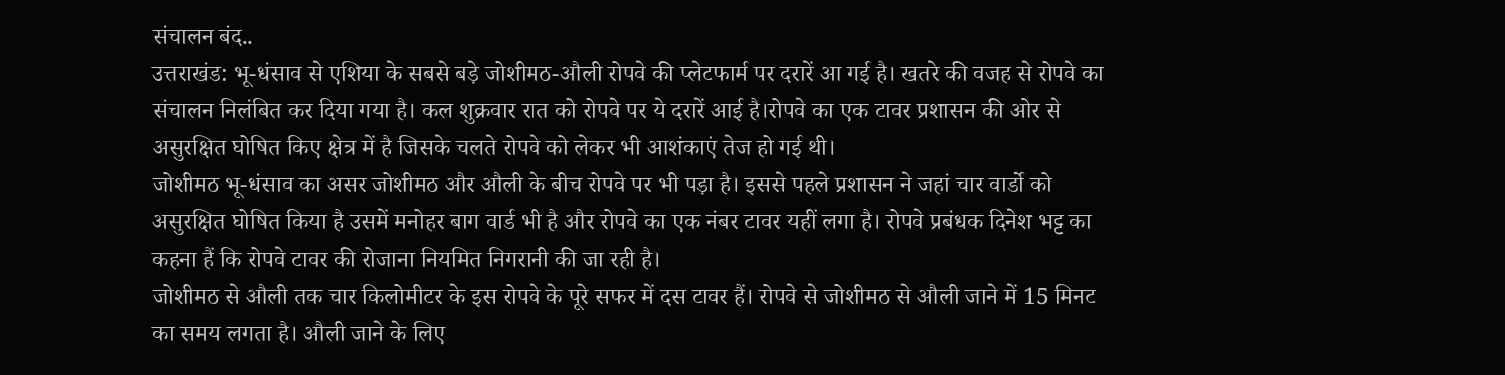संचालन बंद..
उत्तराखंड: भू-धंसाव से एशिया के सबसे बड़े जोशीमठ-औली रोपवे की प्लेटफार्म पर दरारें आ गई है। खतरे की वजह से रोपवे का संचालन निलंबित कर दिया गया है। कल शुक्रवार रात को रोपवे पर ये दरारें आई है।रोपवे का एक टावर प्रशासन की ओर से असुरक्षित घोषित किए क्षेत्र में है जिसके चलते रोपवे को लेकर भी आशंकाएं तेज हो गई थी।
जोशीमठ भू-धंसाव का असर जोशीमठ और औली के बीच रोपवे पर भी पड़ा है। इससे पहले प्रशासन ने जहां चार वार्डो को असुरक्षित घोषित किया है उसमें मनोहर बाग वार्ड भी है और रोपवे का एक नंबर टावर यहीं लगा है। रोपवे प्रबंधक दिनेश भट्ट का कहना हैं कि रोपवे टावर की रोजाना नियमित निगरानी की जा रही है।
जोशीमठ से औली तक चार किलोमीटर के इस रोपवे के पूरे सफर में दस टावर हैं। रोपवे से जोशीमठ से औली जाने में 15 मिनट का समय लगता है। औली जाने के लिए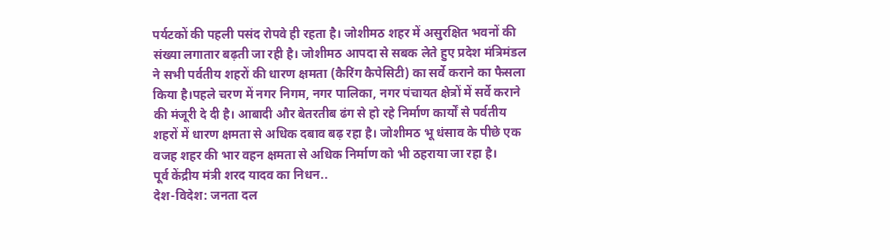पर्यटकों की पहली पसंद रोपवे ही रहता है। जोशीमठ शहर में असुरक्षित भवनों की संख्या लगातार बढ़ती जा रही है। जोशीमठ आपदा से सबक लेते हुए प्रदेश मंत्रिमंडल ने सभी पर्वतीय शहरों की धारण क्षमता (कैरिंग कैपेसिटी) का सर्वे कराने का फैसला किया है।पहले चरण में नगर निगम, नगर पालिका, नगर पंचायत क्षेत्रों में सर्वे कराने की मंजूरी दे दी है। आबादी और बेतरतीब ढंग से हो रहे निर्माण कार्यों से पर्वतीय शहरों में धारण क्षमता से अधिक दबाव बढ़ रहा है। जोशीमठ भू धंसाव के पीछे एक वजह शहर की भार वहन क्षमता से अधिक निर्माण को भी ठहराया जा रहा है।
पूर्व केंद्रीय मंत्री शरद यादव का निधन..
देश-विदेश: जनता दल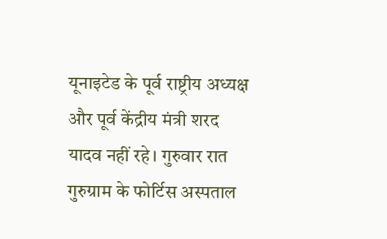यूनाइटेड के पूर्व राष्ट्रीय अध्यक्ष और पूर्व केंद्रीय मंत्री शरद यादव नहीं रहे। गुरुवार रात गुरुग्राम के फोर्टिस अस्पताल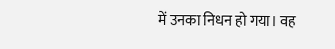में उनका निधन हो गया। वह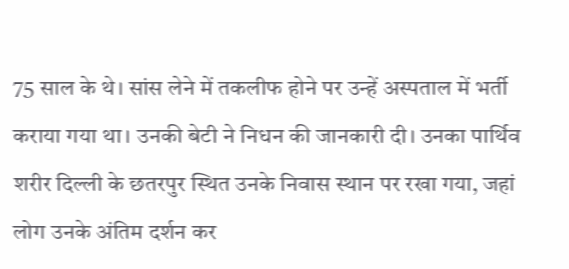75 साल के थे। सांस लेने में तकलीफ होने पर उन्हें अस्पताल में भर्ती कराया गया था। उनकी बेटी ने निधन की जानकारी दी। उनका पार्थिव शरीर दिल्ली के छतरपुर स्थित उनके निवास स्थान पर रखा गया, जहां लोग उनके अंतिम दर्शन कर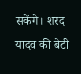सकेंगे। शरद यादव की बेटी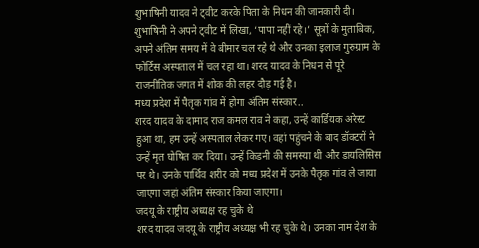शुभाषिनी यादव ने ट्वीट करके पिता के निधन की जानकारी दी। शुभाषिनी ने अपने ट्वीट में लिखा, ‘पापा नहीं रहे।’ सूत्रों के मुताबिक, अपने अंतिम समय में वे बीमार चल रहे थे और उनका इलाज गुरुग्राम के फोर्टिस अस्पताल में चल रहा था। शरद यादव के निधन से पूरे राजनीतिक जगत में शोक की लहर दौड़ गई है।
मध्य प्रदेश में पैतृक गांव में होगा अंतिम संस्कार..
शरद यादव के दामाद राज कमल राव ने कहा, उन्हें कार्डियक अरेस्ट हुआ था, हम उन्हें अस्पताल लेकर गए। वहां पहुंचने के बाद डॉक्टरों ने उन्हें मृत घोषित कर दिया। उन्हें किडनी की समस्या थी और डायलिसिस पर थे। उनके पार्थिव शरीर को मध्य प्रदेश में उनके पैतृक गांव ले जाया जाएगा जहां अंतिम संस्कार किया जाएगा।
जदयू के राष्ट्रीय अध्यक्ष रह चुके थे
शरद यादव जदयू के राष्ट्रीय अध्यक्ष भी रह चुके थे। उनका नाम देश के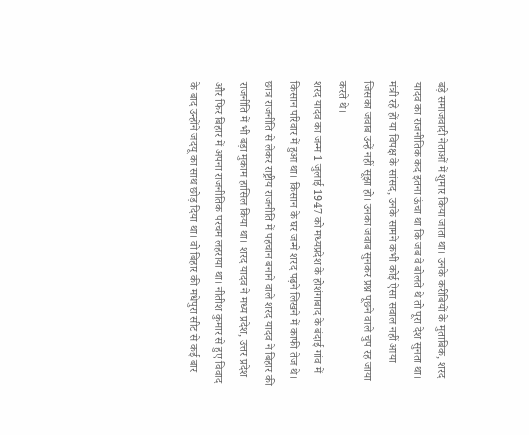बड़े समाजवादी नेताओं में शुमार किया जाता था। उनके करीबियों के मुताबिक, शरद यादव का राजनीतिक कद इतना ऊंचा था कि जब वे बोलते थे तो पूरा देश सुनता था। मंत्री रहे हों या विपक्ष के सांसद, उनके सामने कभी कोई ऐसा सवाल नहीं आया जिसका जवाब उन्हें नहीं सूझा हो। उनका जवाब सुनकर प्रश्न पूछने वाले चुप रह जाया करते थे।
शरद यादव का जन्म 1 जुलाई 1947 को मध्यप्रदेश के होशंगाबाद के बंदाई गांव में किसान परिवार में हुआ था। किसान के घर जन्मे शरद पढ़ने लिखने में काफी तेज थे। छात्र राजनीति से लेकर राष्ट्रीय राजनीति में पहचान बनाने वाले शरद यादव ने बिहार की राजनीति में भी बड़ा मुकाम हासिल किया था। शरद यादव ने मध्य प्रदेश, उत्तर प्रदेश और फिर बिहार में अपना राजनीतिक परचम लहराया था। नीतीश कुमार से हुए विवाद के बाद उन्होंने जदयू का साथ छोड़ दिया था। वो बिहार की मधेपुरा सीट से कई बार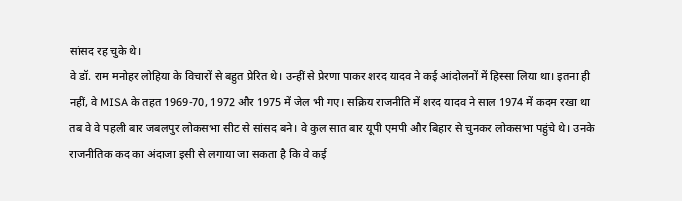सांसद रह चुके थे।
वे डॉ. राम मनोहर लोहिया के विचारों से बहुत प्रेरित थे। उन्हीं से प्रेरणा पाकर शरद यादव ने कई आंदोलनों में हिस्सा लिया था। इतना ही नहीं, वे MISA के तहत 1969-70, 1972 और 1975 में जेल भी गए। सक्रिय राजनीति में शरद यादव ने साल 1974 में कदम रखा था तब वे वे पहली बार जबलपुर लोकसभा सीट से सांसद बने। वे कुल सात बार यूपी एमपी और बिहार से चुनकर लोकसभा पहुंचे थे। उनके राजनीतिक कद का अंदाजा इसी से लगाया जा सकता है कि वे कई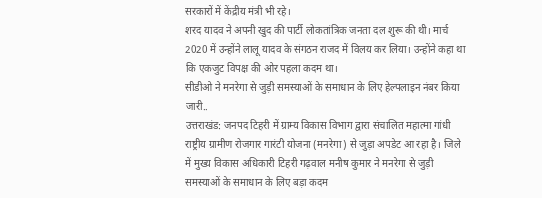सरकारों में केंद्रीय मंत्री भी रहे।
शरद यादव ने अपनी खुद की पार्टी लोकतांत्रिक जनता दल शुरू की थी। मार्च 2020 में उन्होंने लालू यादव के संगठन राजद में विलय कर लिया। उन्होंने कहा था कि एकजुट विपक्ष की ओर पहला कदम था।
सीडीओ ने मनरेगा से जुड़ी समस्याओं के समाधान के लिए हेल्पलाइन नंबर किया जारी..
उत्तराखंड: जनपद टिहरी में ग्राम्य विकास विभाग द्वारा संचालित महात्मा गांधी राष्ट्रीय ग्रामीण रोजगार गारंटी योजना (मनरेगा) से जुड़ा अपडेट आ रहा है। जिले में मुख्य विकास अधिकारी टिहरी गढ़वाल मनीष कुमार ने मनरेगा से जुड़ी समस्याओं के समाधान के लिए बड़ा कदम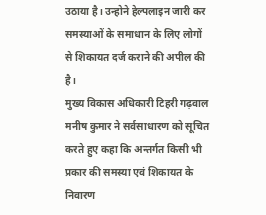उठाया है। उन्होने हेल्पलाइन जारी कर समस्याओं के समाधान के लिए लोगों से शिकायत दर्ज कराने की अपील की है।
मुख्य विकास अधिकारी टिहरी गढ़वाल मनीष कुमार ने सर्वसाधारण को सूचित करते हुए कहा कि अन्तर्गत किसी भी प्रकार की समस्या एवं शिकायत के निवारण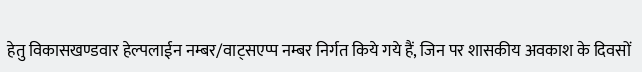हेतु विकासखण्डवार हेल्पलाईन नम्बर/वाट्सएप्प नम्बर निर्गत किये गये हैं, जिन पर शासकीय अवकाश के दिवसों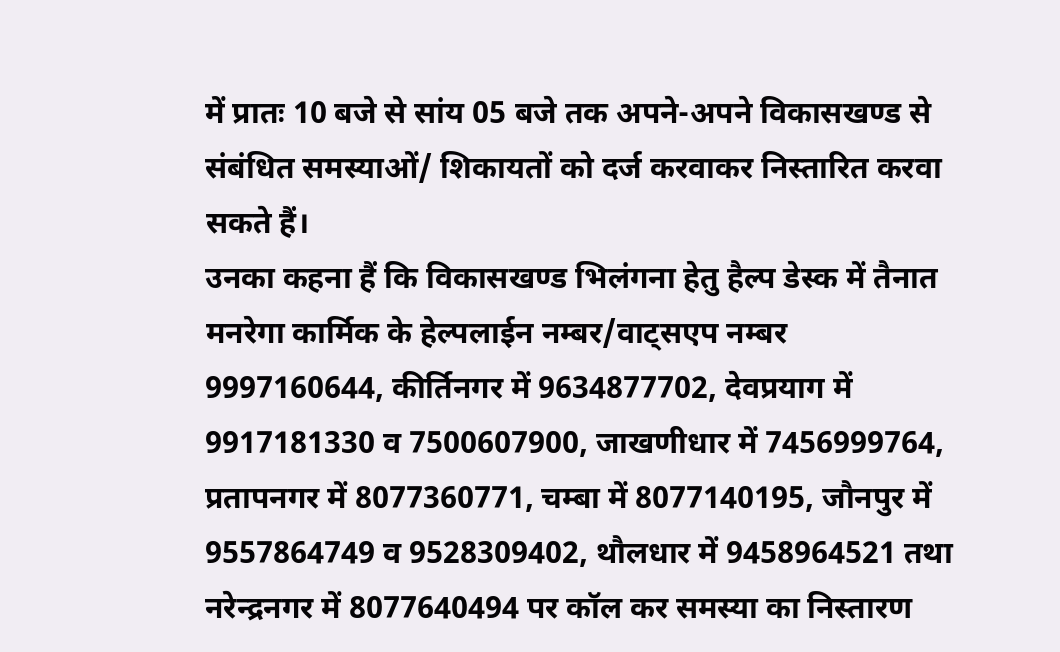में प्रातः 10 बजे से सांय 05 बजे तक अपने-अपने विकासखण्ड से संबंधित समस्याओं/ शिकायतों को दर्ज करवाकर निस्तारित करवा सकते हैं।
उनका कहना हैं कि विकासखण्ड भिलंगना हेतु हैल्प डेस्क में तैनात मनरेगा कार्मिक के हेल्पलाईन नम्बर/वाट्सएप नम्बर 9997160644, कीर्तिनगर में 9634877702, देवप्रयाग में 9917181330 व 7500607900, जाखणीधार में 7456999764, प्रतापनगर में 8077360771, चम्बा में 8077140195, जौनपुर में 9557864749 व 9528309402, थौलधार में 9458964521 तथा नरेन्द्रनगर में 8077640494 पर कॉल कर समस्या का निस्तारण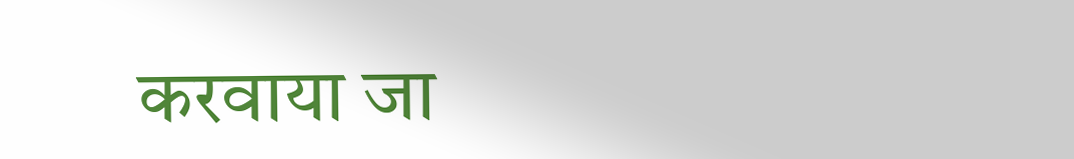करवाया जा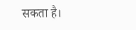सकता है।